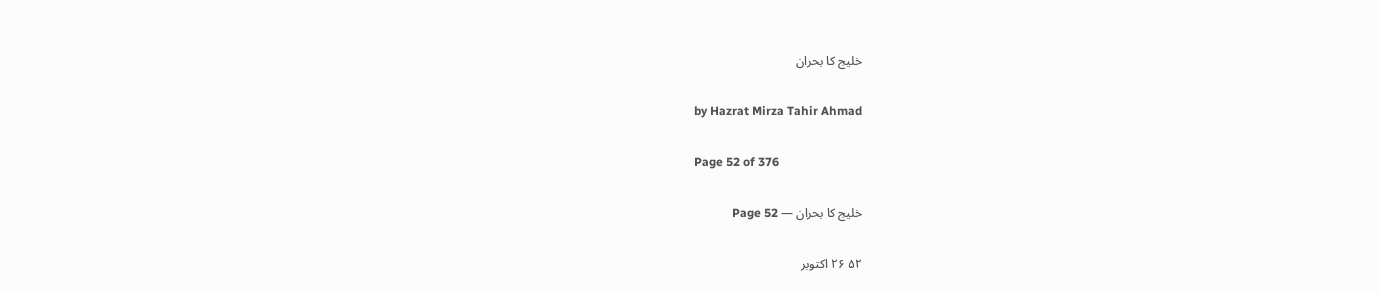خلیج کا بحران

by Hazrat Mirza Tahir Ahmad

Page 52 of 376

خلیج کا بحران — Page 52

۵۲ ۲۶ اکتوبر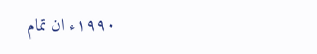۱۹۹۰ء ان تمام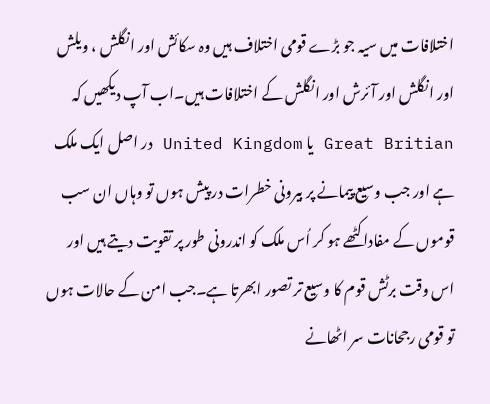اختلافات میں سیہ جو بڑے قومی اختلاف ہیں وہ سکائش اور انگلش ، ویلش اور انگلش اور آئرش اور انگلش کے اختلافات ہیں۔اب آپ دیکھیں کہ Great Britian یا United Kingdom در اصل ایک ملک ہے اور جب وسیع پیمانے پر بیرونی خطرات در پیش ہوں تو وہاں ان سب قوموں کے مفادا کٹھے ہو کر اُس ملک کو اندرونی طور پر تقویت دیتے ہیں اور اس وقت برٹش قوم کا وسیع تر تصور ابھرتا ہے۔جب امن کے حالات ہوں تو قومی رجحانات سر اٹھانے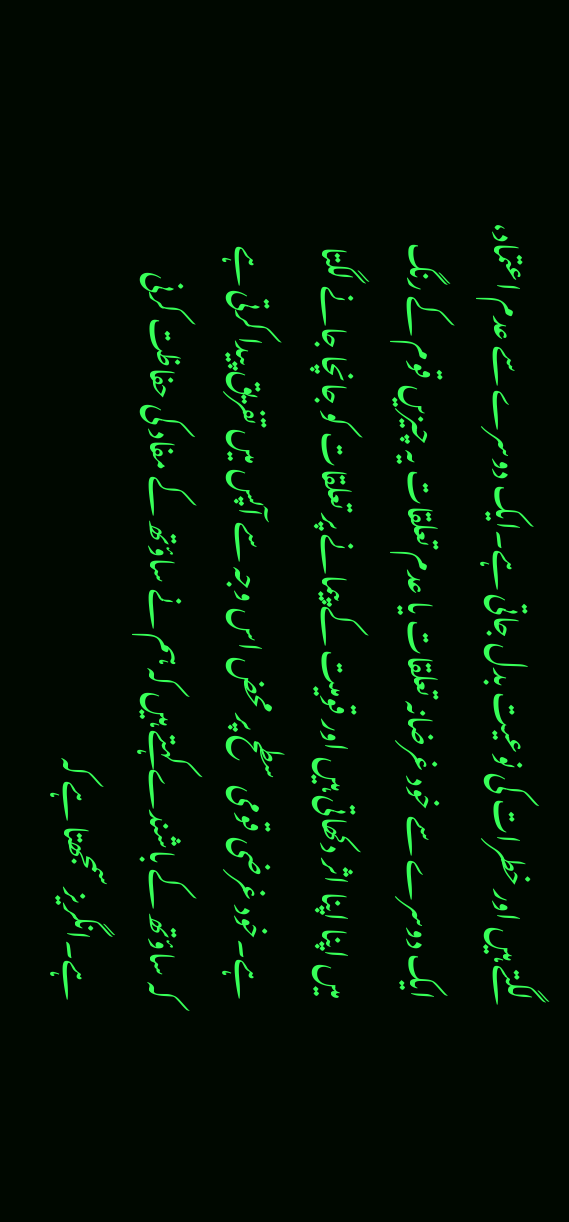لگتے ہیں اور خطرات کی نوعیت بدل جاتی ہے۔ایک دوسرے سے عدم اعتماد، ایک دوسرے سے خود غرضانہ تعلقات یا عدم تعلقات یہ چیزیں قوم کے رنگ میں اپنا اپنا اثر دکھاتی ہیں اور قومیت کے پیمانے پر تعلقات کو جانچا جانے لگتا ہے۔خود غرضی قومی سطح پر محض اس وجہ سے آپس میں تفریق پیدا کرتی ہے کہ ساؤتھ کے باشندے کہتے ہیں کہ ہم نے ساؤتھ کے مفاد کی حفاظت کرنی ہے۔انگریز سمجھتا ہے کہ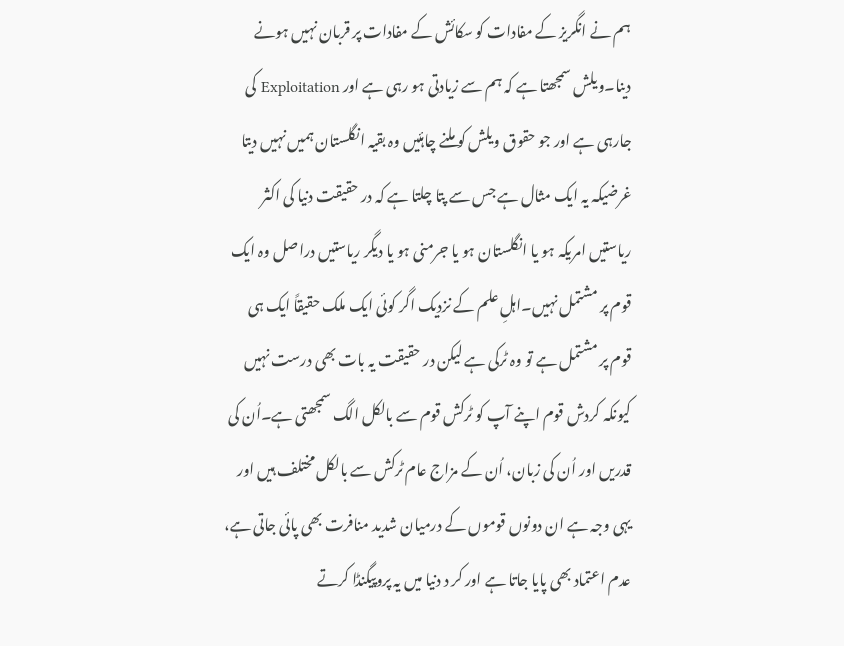ہم نے انگریز کے مفادات کو سکائش کے مفادات پر قربان نہیں ہونے دینا۔ویلش سمجھتا ہے کہ ہم سے زیادتی ہو رہی ہے اور Exploitation کی جارہی ہے اور جو حقوق ویلش کو ملنے چاہئیں وہ بقیہ انگلستان ہمیں نہیں دیتا غرضیکہ یہ ایک مثال ہے جس سے پتا چلتا ہے کہ در حقیقت دنیا کی اکثر ریاستیں امریکہ ہو یا انگلستان ہو یا جرمنی ہو یا دیگر ریاستیں دراصل وہ ایک قوم پر مشتمل نہیں۔اہلِ علم کے نزدیک اگر کوئی ایک ملک حقیقاً ایک ہی قوم پر مشتمل ہے تو وہ ٹرکی ہے لیکن در حقیقت یہ بات بھی درست نہیں کیونکہ کردش قوم اپنے آپ کو ٹرکش قوم سے بالکل الگ سمجھتی ہے۔اُن کی قدریں اور اُن کی زبان، اُن کے مزاج عام ٹرکش سے بالکل مختلف ہیں اور یہی وجہ ہے ان دونوں قوموں کے درمیان شدید منافرت بھی پائی جاتی ہے، عدم اعتماد بھی پایا جاتا ہے اور کر د دنیا میں یہ پروپیگنڈا کرتے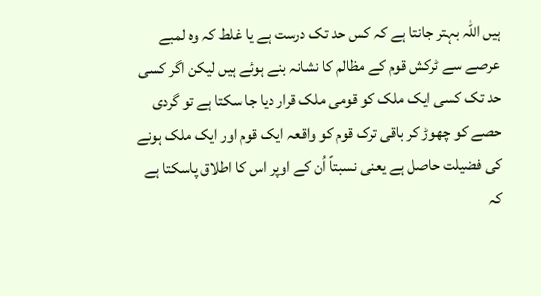ہیں اللہ بہتر جانتا ہے کہ کس حد تک درست ہے یا غلط کہ وہ لمبے عرصے سے ٹرکش قوم کے مظالم کا نشانہ بنے ہوئے ہیں لیکن اگر کسی حد تک کسی ایک ملک کو قومی ملک قرار دیا جا سکتا ہے تو گردی حصے کو چھوڑ کر باقی ترک قوم کو واقعہ ایک قوم اور ایک ملک ہونے کی فضیلت حاصل ہے یعنی نسبتاً اُن کے اوپر اس کا اطلاق پاسکتا ہے کہ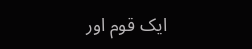ایک قوم اور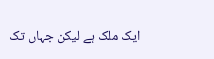ایک ملک ہے لیکن جہاں تک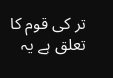تر کی قوم کا تعلق ہے یہ